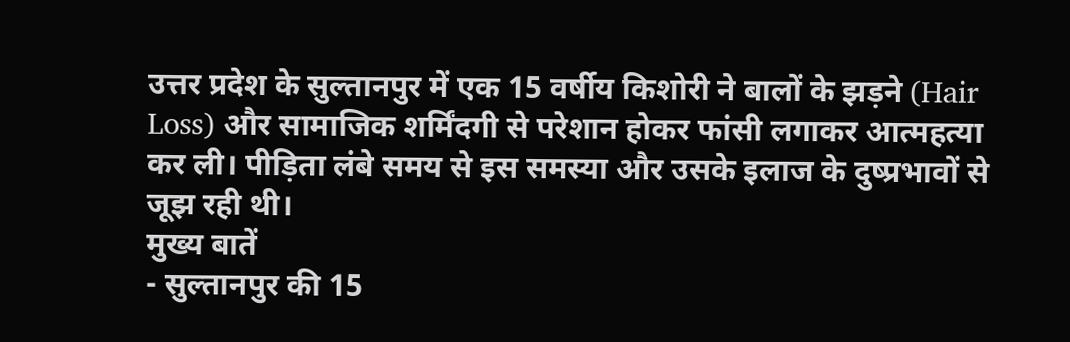उत्तर प्रदेश के सुल्तानपुर में एक 15 वर्षीय किशोरी ने बालों के झड़ने (Hair Loss) और सामाजिक शर्मिंदगी से परेशान होकर फांसी लगाकर आत्महत्या कर ली। पीड़िता लंबे समय से इस समस्या और उसके इलाज के दुष्प्रभावों से जूझ रही थी।
मुख्य बातें
- सुल्तानपुर की 15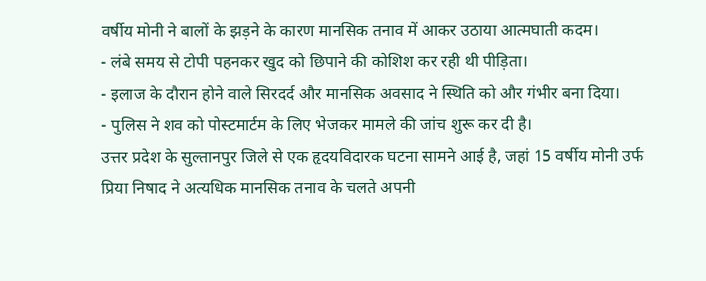वर्षीय मोनी ने बालों के झड़ने के कारण मानसिक तनाव में आकर उठाया आत्मघाती कदम।
- लंबे समय से टोपी पहनकर खुद को छिपाने की कोशिश कर रही थी पीड़िता।
- इलाज के दौरान होने वाले सिरदर्द और मानसिक अवसाद ने स्थिति को और गंभीर बना दिया।
- पुलिस ने शव को पोस्टमार्टम के लिए भेजकर मामले की जांच शुरू कर दी है।
उत्तर प्रदेश के सुल्तानपुर जिले से एक हृदयविदारक घटना सामने आई है, जहां 15 वर्षीय मोनी उर्फ प्रिया निषाद ने अत्यधिक मानसिक तनाव के चलते अपनी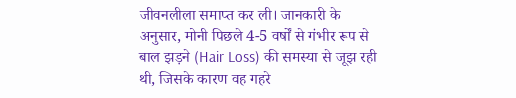जीवनलीला समाप्त कर ली। जानकारी के अनुसार, मोनी पिछले 4-5 वर्षों से गंभीर रूप से बाल झड़ने (Hair Loss) की समस्या से जूझ रही थी, जिसके कारण वह गहरे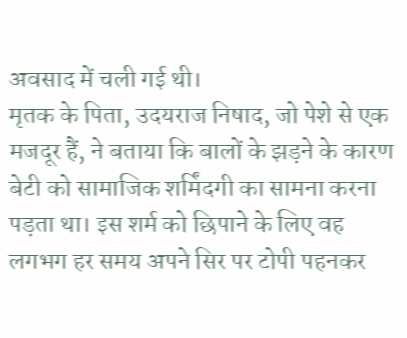अवसाद में चली गई थी।
मृतक के पिता, उदयराज निषाद, जो पेशे से एक मजदूर हैं, ने बताया कि बालों के झड़ने के कारण बेटी को सामाजिक शर्मिंदगी का सामना करना पड़ता था। इस शर्म को छिपाने के लिए वह लगभग हर समय अपने सिर पर टोपी पहनकर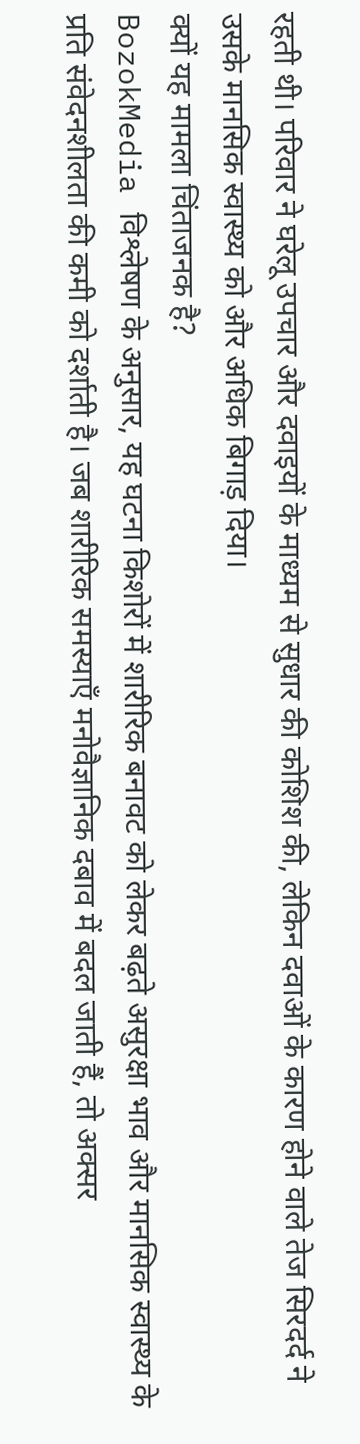रहती थी। परिवार ने घरेलू उपचार और दवाइयों के माध्यम से सुधार की कोशिश की, लेकिन दवाओं के कारण होने वाले तेज सिरदर्द ने उसके मानसिक स्वास्थ्य को और अधिक बिगाड़ दिया।
क्यों यह मामला चिंताजनक है?
BozokMedia विश्लेषण के अनुसार, यह घटना किशोरों में शारीरिक बनावट को लेकर बढ़ते असुरक्षा भाव और मानसिक स्वास्थ्य के प्रति संवेदनशीलता की कमी को दर्शाती है। जब शारीरिक समस्याएँ मनोवैज्ञानिक दबाव में बदल जाती हैं, तो अक्सर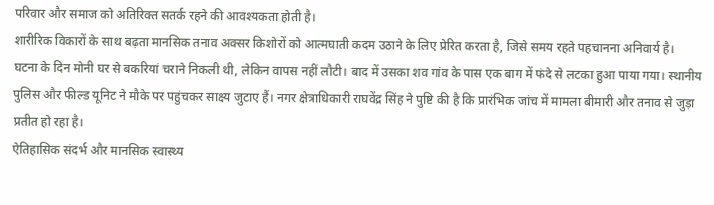परिवार और समाज को अतिरिक्त सतर्क रहने की आवश्यकता होती है।
शारीरिक विकारों के साथ बढ़ता मानसिक तनाव अक्सर किशोरों को आत्मघाती कदम उठाने के लिए प्रेरित करता है, जिसे समय रहते पहचानना अनिवार्य है।
घटना के दिन मोनी घर से बकरियां चराने निकली थी, लेकिन वापस नहीं लौटी। बाद में उसका शव गांव के पास एक बाग में फंदे से लटका हुआ पाया गया। स्थानीय पुलिस और फील्ड यूनिट ने मौके पर पहुंचकर साक्ष्य जुटाए हैं। नगर क्षेत्राधिकारी राघवेंद्र सिंह ने पुष्टि की है कि प्रारंभिक जांच में मामला बीमारी और तनाव से जुड़ा प्रतीत हो रहा है।
ऐतिहासिक संदर्भ और मानसिक स्वास्थ्य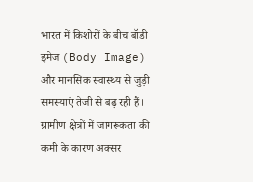भारत में किशोरों के बीच बॉडी इमेज (Body Image) और मानसिक स्वास्थ्य से जुड़ी समस्याएं तेजी से बढ़ रही हैं। ग्रामीण क्षेत्रों में जागरूकता की कमी के कारण अक्सर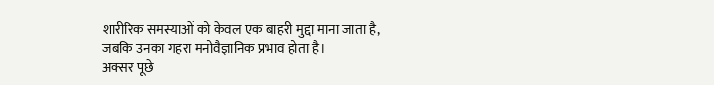शारीरिक समस्याओं को केवल एक बाहरी मुद्दा माना जाता है, जबकि उनका गहरा मनोवैज्ञानिक प्रभाव होता है।
अक्सर पूछे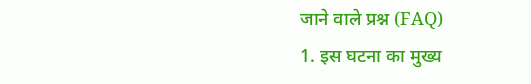जाने वाले प्रश्न (FAQ)
1. इस घटना का मुख्य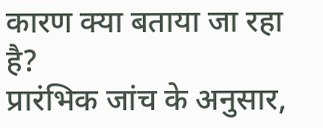कारण क्या बताया जा रहा है?
प्रारंभिक जांच के अनुसार,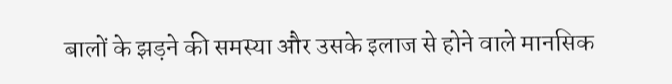बालों के झड़ने की समस्या और उसके इलाज से होने वाले मानसिक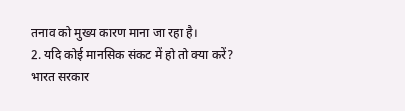तनाव को मुख्य कारण माना जा रहा है।
2. यदि कोई मानसिक संकट में हो तो क्या करें?
भारत सरकार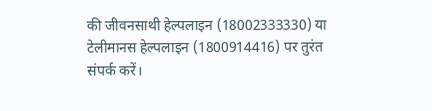की जीवनसाथी हेल्पलाइन (18002333330) या टेलीमानस हेल्पलाइन (1800914416) पर तुरंत संपर्क करें।